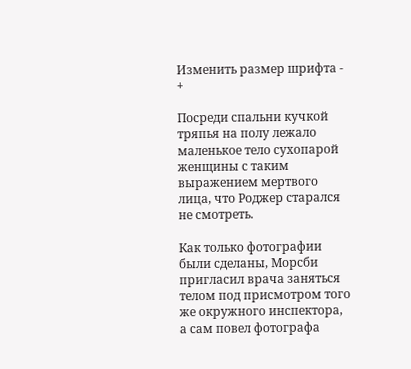Изменить размер шрифта - +

Посреди спальни кучкой тряпья на полу лежало маленькое тело сухопарой женщины с таким выражением мертвого лица, что Роджер старался не смотреть.

Как только фотографии были сделаны, Морсби пригласил врача заняться телом под присмотром того же окружного инспектора, а сам повел фотографа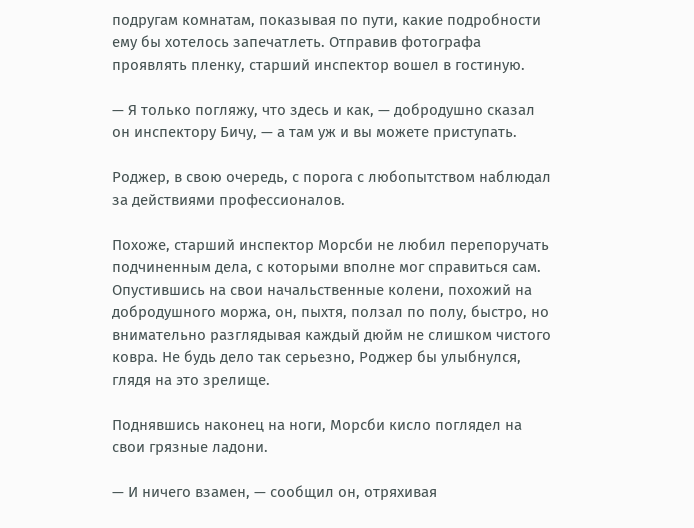подругам комнатам, показывая по пути, какие подробности ему бы хотелось запечатлеть. Отправив фотографа проявлять пленку, старший инспектор вошел в гостиную.

— Я только погляжу, что здесь и как, — добродушно сказал он инспектору Бичу, — а там уж и вы можете приступать.

Роджер, в свою очередь, с порога с любопытством наблюдал за действиями профессионалов.

Похоже, старший инспектор Морсби не любил перепоручать подчиненным дела, с которыми вполне мог справиться сам. Опустившись на свои начальственные колени, похожий на добродушного моржа, он, пыхтя, ползал по полу, быстро, но внимательно разглядывая каждый дюйм не слишком чистого ковра. Не будь дело так серьезно, Роджер бы улыбнулся, глядя на это зрелище.

Поднявшись наконец на ноги, Морсби кисло поглядел на свои грязные ладони.

— И ничего взамен, — сообщил он, отряхивая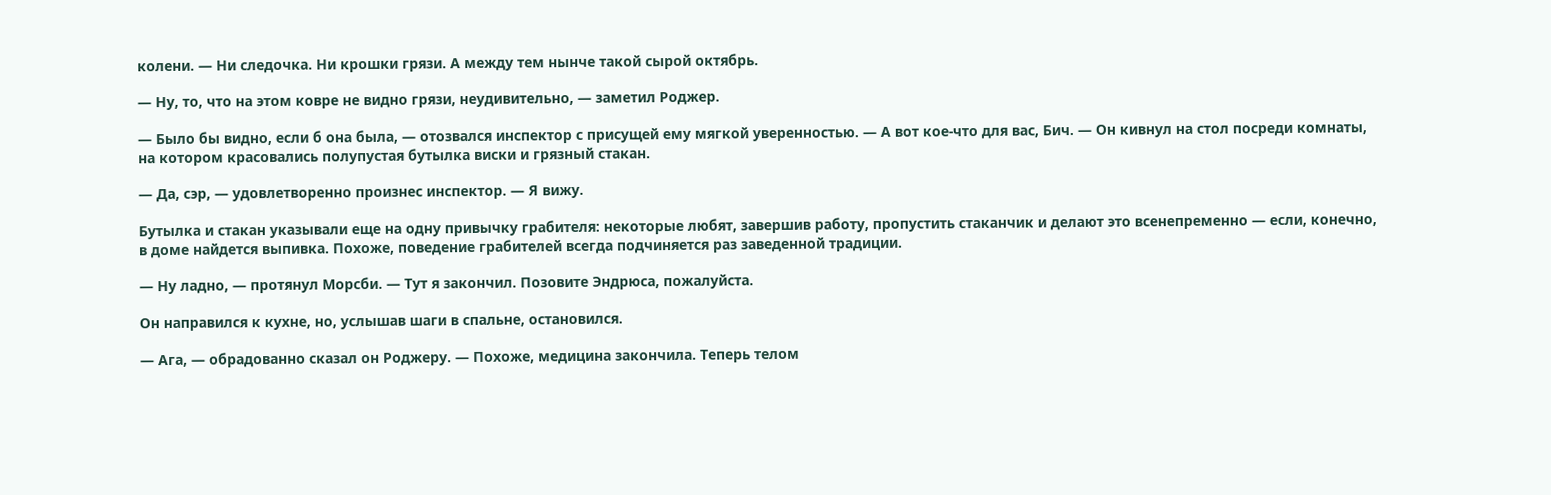колени. — Ни следочка. Ни крошки грязи. А между тем нынче такой сырой октябрь.

— Ну, то, что на этом ковре не видно грязи, неудивительно, — заметил Роджер.

— Было бы видно, если б она была, — отозвался инспектор с присущей ему мягкой уверенностью. — А вот кое-что для вас, Бич. — Он кивнул на стол посреди комнаты, на котором красовались полупустая бутылка виски и грязный стакан.

— Да, сэр, — удовлетворенно произнес инспектор. — Я вижу.

Бутылка и стакан указывали еще на одну привычку грабителя: некоторые любят, завершив работу, пропустить стаканчик и делают это всенепременно — если, конечно, в доме найдется выпивка. Похоже, поведение грабителей всегда подчиняется раз заведенной традиции.

— Ну ладно, — протянул Морсби. — Тут я закончил. Позовите Эндрюса, пожалуйста.

Он направился к кухне, но, услышав шаги в спальне, остановился.

— Ага, — обрадованно сказал он Роджеру. — Похоже, медицина закончила. Теперь телом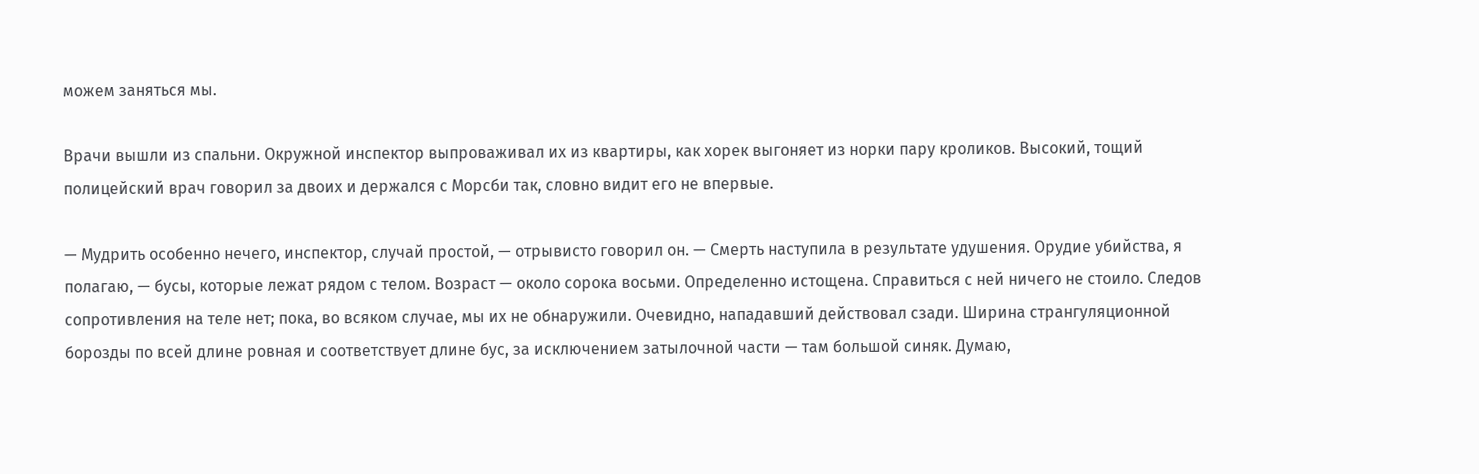можем заняться мы.

Врачи вышли из спальни. Окружной инспектор выпроваживал их из квартиры, как хорек выгоняет из норки пару кроликов. Высокий, тощий полицейский врач говорил за двоих и держался с Морсби так, словно видит его не впервые.

— Мудрить особенно нечего, инспектор, случай простой, — отрывисто говорил он. — Смерть наступила в результате удушения. Орудие убийства, я полагаю, — бусы, которые лежат рядом с телом. Возраст — около сорока восьми. Определенно истощена. Справиться с ней ничего не стоило. Следов сопротивления на теле нет; пока, во всяком случае, мы их не обнаружили. Очевидно, нападавший действовал сзади. Ширина странгуляционной борозды по всей длине ровная и соответствует длине бус, за исключением затылочной части — там большой синяк. Думаю,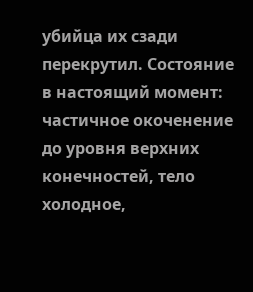убийца их сзади перекрутил. Состояние в настоящий момент: частичное окоченение до уровня верхних конечностей, тело холодное,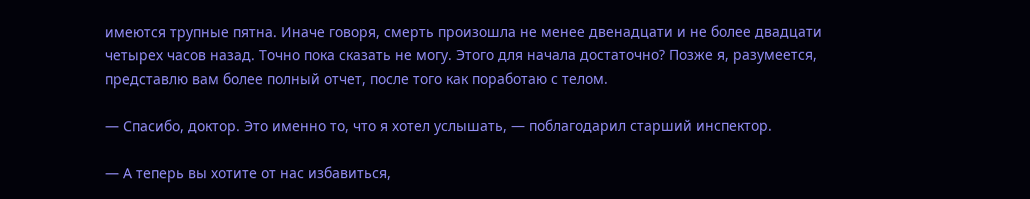имеются трупные пятна. Иначе говоря, смерть произошла не менее двенадцати и не более двадцати четырех часов назад. Точно пока сказать не могу. Этого для начала достаточно? Позже я, разумеется, представлю вам более полный отчет, после того как поработаю с телом.

— Спасибо, доктор. Это именно то, что я хотел услышать, — поблагодарил старший инспектор.

— А теперь вы хотите от нас избавиться,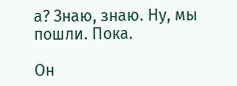а? Знаю, знаю. Ну, мы пошли. Пока.

Он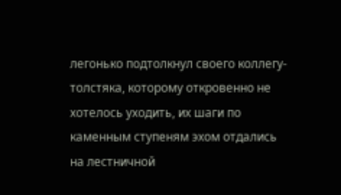легонько подтолкнул своего коллегу-толстяка, которому откровенно не хотелось уходить, их шаги по каменным ступеням эхом отдались на лестничной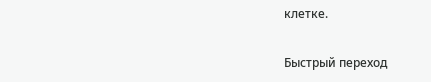клетке.

Быстрый переход